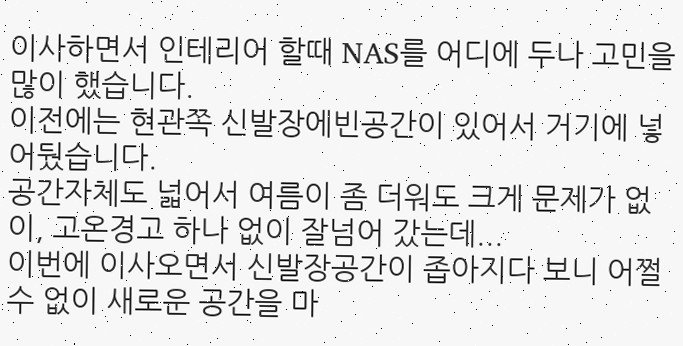이사하면서 인테리어 할때 NAS를 어디에 두나 고민을 많이 했습니다.
이전에는 현관쪽 신발장에빈공간이 있어서 거기에 넣어뒀습니다.
공간자체도 넓어서 여름이 좀 더워도 크게 문제가 없이, 고온경고 하나 없이 잘넘어 갔는데...
이번에 이사오면서 신발장공간이 좁아지다 보니 어쩔수 없이 새로운 공간을 마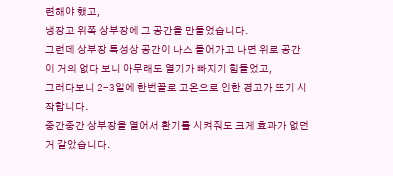련해야 했고,
냉장고 위쪽 상부장에 그 공간을 만들었습니다.
그런데 상부장 특성상 공간이 나스 들어가고 나면 위로 공간이 거의 없다 보니 아무래도 열기가 빠지기 힘들었고,
그러다보니 2-3일에 한번꼴로 고온으로 인한 경고가 뜨기 시작합니다.
중간중간 상부장을 열어서 환기를 시켜줘도 크게 효과가 없던거 같았습니다.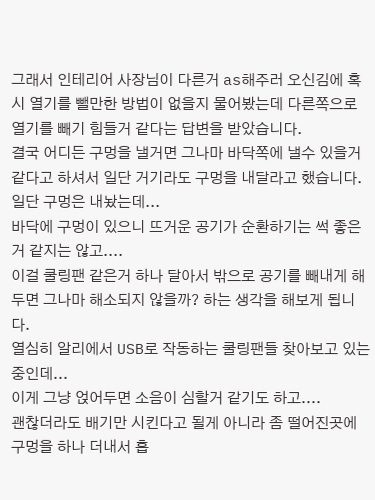그래서 인테리어 사장님이 다른거 as해주러 오신김에 혹시 열기를 뺄만한 방법이 없을지 물어봤는데 다른쪽으로 열기를 빼기 힘들거 같다는 답변을 받았습니다.
결국 어디든 구멍을 낼거면 그나마 바닥쪽에 낼수 있을거 같다고 하셔서 일단 거기라도 구멍을 내달라고 했습니다.
일단 구멍은 내놨는데...
바닥에 구멍이 있으니 뜨거운 공기가 순환하기는 썩 좋은거 같지는 않고....
이걸 쿨링팬 같은거 하나 달아서 밖으로 공기를 빼내게 해두면 그나마 해소되지 않을까? 하는 생각을 해보게 됩니다.
열심히 알리에서 USB로 작동하는 쿨링팬들 찾아보고 있는중인데...
이게 그냥 얹어두면 소음이 심할거 같기도 하고....
괜찮더라도 배기만 시킨다고 될게 아니라 좀 떨어진곳에 구멍을 하나 더내서 흡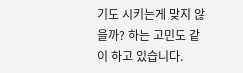기도 시키는게 맞지 않을까? 하는 고민도 같이 하고 있습니다.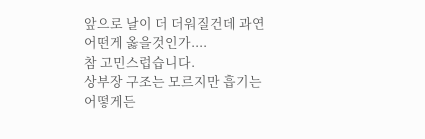앞으로 날이 더 더워질건데 과연 어떤게 옳을것인가....
참 고민스럽습니다.
상부장 구조는 모르지만 흡기는 어떻게든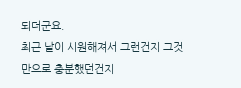되더군요.
최근 날이 시원해져서 그런건지 그것만으로 충분했던건지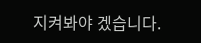지켜봐야 겠습니다.